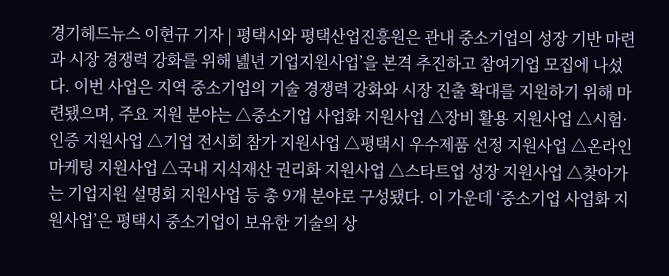경기헤드뉴스 이현규 기자 | 평택시와 평택산업진흥원은 관내 중소기업의 성장 기반 마련과 시장 경쟁력 강화를 위해 녪년 기업지원사업’을 본격 추진하고 참여기업 모집에 나섰다. 이번 사업은 지역 중소기업의 기술 경쟁력 강화와 시장 진출 확대를 지원하기 위해 마련됐으며, 주요 지원 분야는 △중소기업 사업화 지원사업 △장비 활용 지원사업 △시험·인증 지원사업 △기업 전시회 참가 지원사업 △평택시 우수제품 선정 지원사업 △온라인 마케팅 지원사업 △국내 지식재산 권리화 지원사업 △스타트업 성장 지원사업 △찾아가는 기업지원 설명회 지원사업 등 총 9개 분야로 구성됐다. 이 가운데 ‘중소기업 사업화 지원사업’은 평택시 중소기업이 보유한 기술의 상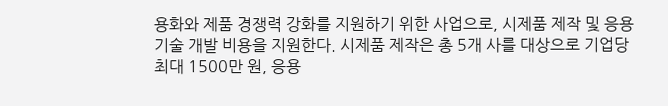용화와 제품 경쟁력 강화를 지원하기 위한 사업으로, 시제품 제작 및 응용 기술 개발 비용을 지원한다. 시제품 제작은 총 5개 사를 대상으로 기업당 최대 1500만 원, 응용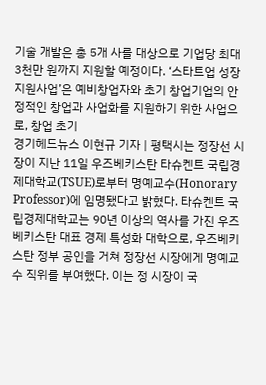기술 개발은 총 5개 사를 대상으로 기업당 최대 3천만 원까지 지원할 예정이다. ‘스타트업 성장 지원사업’은 예비창업자와 초기 창업기업의 안정적인 창업과 사업화를 지원하기 위한 사업으로, 창업 초기
경기헤드뉴스 이현규 기자 | 평택시는 정장선 시장이 지난 11일 우즈베키스탄 타슈켄트 국립경제대학교(TSUE)로부터 명예교수(Honorary Professor)에 임명됐다고 밝혔다. 타슈켄트 국립경제대학교는 90년 이상의 역사를 가진 우즈베키스탄 대표 경제 특성화 대학으로, 우즈베키스탄 정부 공인을 거쳐 정장선 시장에게 명예교수 직위를 부여했다. 이는 정 시장이 국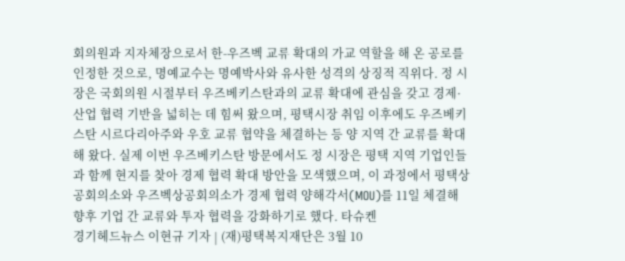회의원과 지자체장으로서 한-우즈벡 교류 확대의 가교 역할을 해 온 공로를 인정한 것으로, 명예교수는 명예박사와 유사한 성격의 상징적 직위다. 정 시장은 국회의원 시절부터 우즈베키스탄과의 교류 확대에 관심을 갖고 경제·산업 협력 기반을 넓히는 데 힘써 왔으며, 평택시장 취임 이후에도 우즈베키스탄 시르다리아주와 우호 교류 협약을 체결하는 등 양 지역 간 교류를 확대해 왔다. 실제 이번 우즈베키스탄 방문에서도 정 시장은 평택 지역 기업인들과 함께 현지를 찾아 경제 협력 확대 방안을 모색했으며, 이 과정에서 평택상공회의소와 우즈벡상공회의소가 경제 협력 양해각서(MOU)를 11일 체결해 향후 기업 간 교류와 투자 협력을 강화하기로 했다. 타슈켄
경기헤드뉴스 이현규 기자 | (재)평택복지재단은 3월 10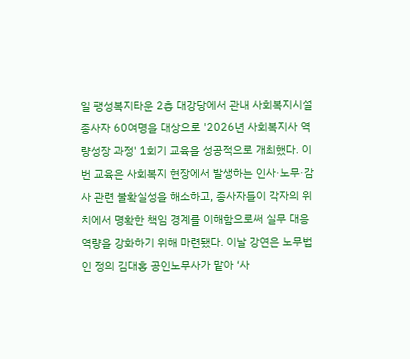일 팽성복지타운 2층 대강당에서 관내 사회복지시설 종사자 60여명을 대상으로 '2026년 사회복지사 역량성장 과정' 1회기 교육을 성공적으로 개최했다. 이번 교육은 사회복지 현장에서 발생하는 인사·노무·감사 관련 불확실성을 해소하고, 종사자들이 각자의 위치에서 명확한 책임 경계를 이해함으로써 실무 대응 역량을 강화하기 위해 마련됐다. 이날 강연은 노무법인 정의 김대홍 공인노무사가 맡아 ‘사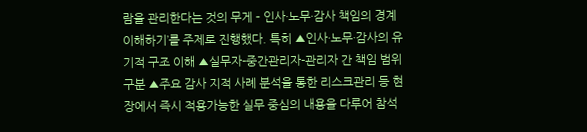람을 관리한다는 것의 무게 – 인사·노무·감사 책임의 경계 이해하기’를 주제로 진행했다. 특히 ▲인사·노무·감사의 유기적 구조 이해 ▲실무자-중간관리자-관리자 간 책임 범위 구분 ▲주요 감사 지적 사례 분석을 통한 리스크관리 등 현장에서 즉시 적용가능한 실무 중심의 내용을 다루어 참석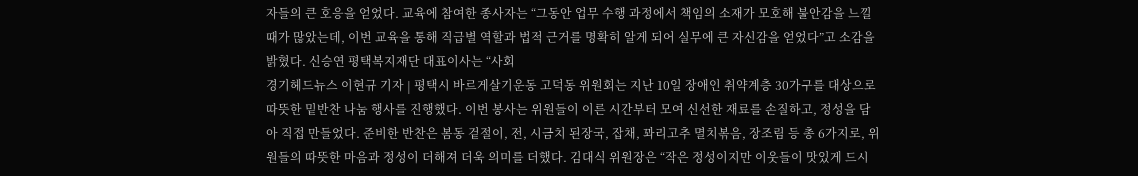자들의 큰 호응을 얻었다. 교육에 참여한 종사자는 “그동안 업무 수행 과정에서 책임의 소재가 모호해 불안감을 느낄 때가 많았는데, 이번 교육을 통해 직급별 역할과 법적 근거를 명확히 알게 되어 실무에 큰 자신감을 얻었다”고 소감을 밝혔다. 신승연 평택복지재단 대표이사는 “사회
경기헤드뉴스 이현규 기자 | 평택시 바르게살기운동 고덕동 위원회는 지난 10일 장애인 취약계층 30가구를 대상으로 따뜻한 밑반찬 나눔 행사를 진행했다. 이번 봉사는 위원들이 이른 시간부터 모여 신선한 재료를 손질하고, 정성을 담아 직접 만들었다. 준비한 반찬은 봄동 겉절이, 전, 시금치 된장국, 잡채, 꽈리고추 멸치볶음, 장조림 등 총 6가지로, 위원들의 따뜻한 마음과 정성이 더해져 더욱 의미를 더했다. 김대식 위원장은 “작은 정성이지만 이웃들이 맛있게 드시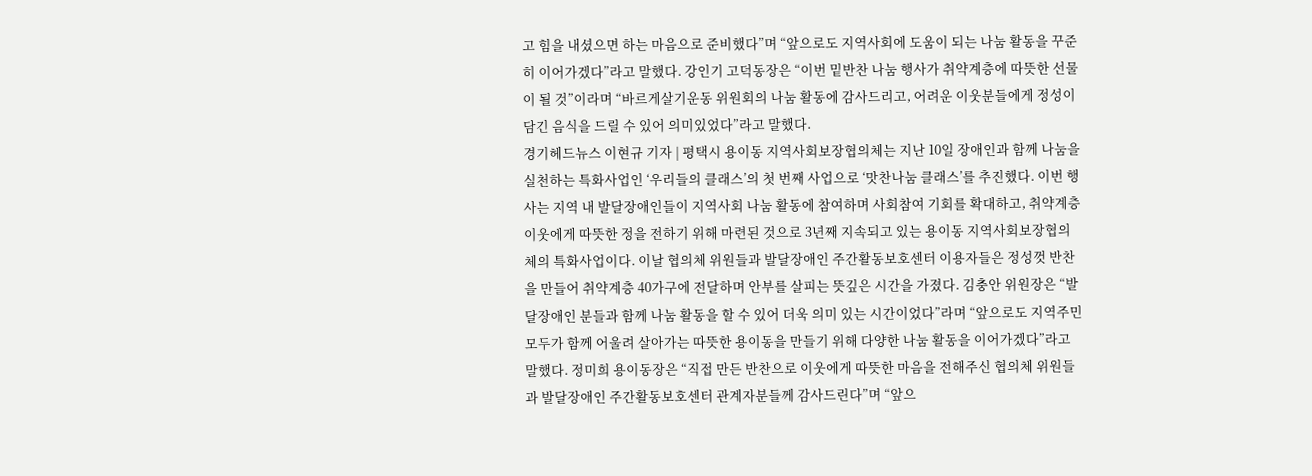고 힘을 내셨으면 하는 마음으로 준비했다”며 “앞으로도 지역사회에 도움이 되는 나눔 활동을 꾸준히 이어가겠다”라고 말했다. 강인기 고덕동장은 “이번 밑반찬 나눔 행사가 취약계층에 따뜻한 선물이 될 것”이라며 “바르게살기운동 위원회의 나눔 활동에 감사드리고, 어려운 이웃분들에게 정성이 담긴 음식을 드릴 수 있어 의미있었다”라고 말했다.
경기헤드뉴스 이현규 기자 | 평택시 용이동 지역사회보장협의체는 지난 10일 장애인과 함께 나눔을 실천하는 특화사업인 ‘우리들의 클래스’의 첫 번째 사업으로 ‘맛찬나눔 클래스’를 추진했다. 이번 행사는 지역 내 발달장애인들이 지역사회 나눔 활동에 참여하며 사회참여 기회를 확대하고, 취약계층 이웃에게 따뜻한 정을 전하기 위해 마련된 것으로 3년째 지속되고 있는 용이동 지역사회보장협의체의 특화사업이다. 이날 협의체 위원들과 발달장애인 주간활동보호센터 이용자들은 정성껏 반찬을 만들어 취약계층 40가구에 전달하며 안부를 살피는 뜻깊은 시간을 가졌다. 김충안 위원장은 “발달장애인 분들과 함께 나눔 활동을 할 수 있어 더욱 의미 있는 시간이었다”라며 “앞으로도 지역주민 모두가 함께 어울려 살아가는 따뜻한 용이동을 만들기 위해 다양한 나눔 활동을 이어가겠다”라고 말했다. 정미희 용이동장은 “직접 만든 반찬으로 이웃에게 따뜻한 마음을 전해주신 협의체 위원들과 발달장애인 주간활동보호센터 관계자분들께 감사드린다”며 “앞으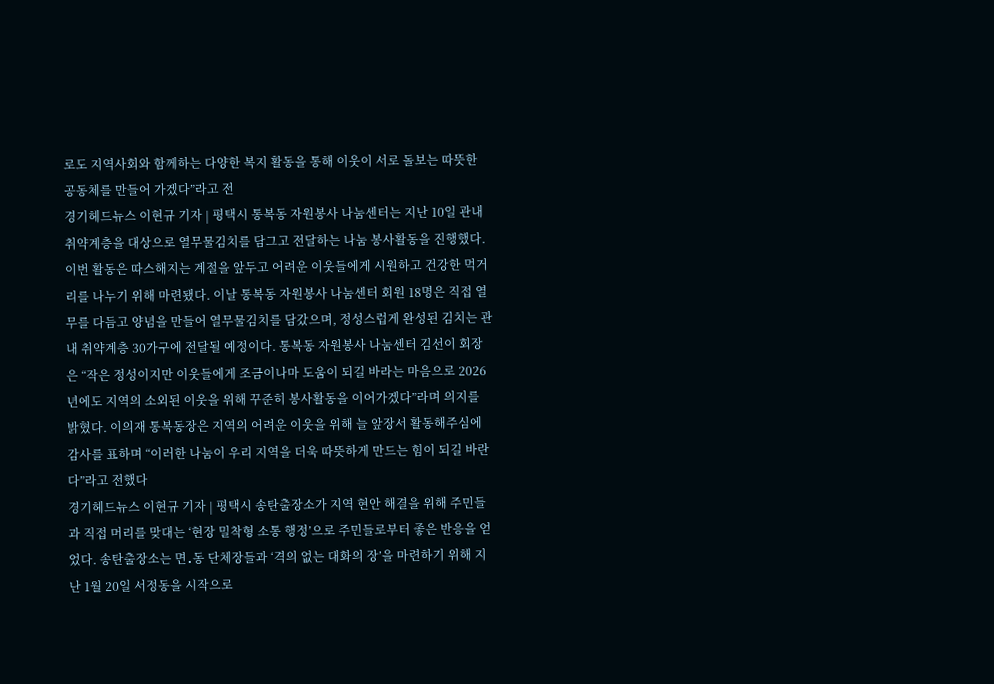로도 지역사회와 함께하는 다양한 복지 활동을 통해 이웃이 서로 돌보는 따뜻한 공동체를 만들어 가겠다”라고 전
경기헤드뉴스 이현규 기자 | 평택시 통복동 자원봉사 나눔센터는 지난 10일 관내 취약계층을 대상으로 열무물김치를 담그고 전달하는 나눔 봉사활동을 진행했다. 이번 활동은 따스해지는 계절을 앞두고 어려운 이웃들에게 시원하고 건강한 먹거리를 나누기 위해 마련됐다. 이날 통복동 자원봉사 나눔센터 회원 18명은 직접 열무를 다듬고 양념을 만들어 열무물김치를 담갔으며, 정성스럽게 완성된 김치는 관내 취약계층 30가구에 전달될 예정이다. 통복동 자원봉사 나눔센터 김선이 회장은 “작은 정성이지만 이웃들에게 조금이나마 도움이 되길 바라는 마음으로 2026년에도 지역의 소외된 이웃을 위해 꾸준히 봉사활동을 이어가겠다”라며 의지를 밝혔다. 이의재 통복동장은 지역의 어려운 이웃을 위해 늘 앞장서 활동해주심에 감사를 표하며 “이러한 나눔이 우리 지역을 더욱 따뜻하게 만드는 힘이 되길 바란다”라고 전했다
경기헤드뉴스 이현규 기자 | 평택시 송탄출장소가 지역 현안 해결을 위해 주민들과 직접 머리를 맞대는 ‘현장 밀착형 소통 행정’으로 주민들로부터 좋은 반응을 얻었다. 송탄출장소는 면․동 단체장들과 ‘격의 없는 대화의 장’을 마련하기 위해 지난 1월 20일 서정동을 시작으로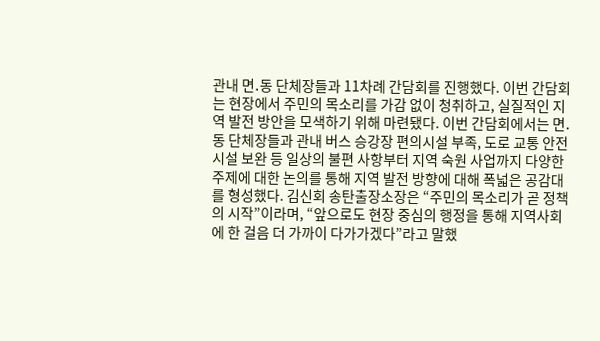관내 면․동 단체장들과 11차례 간담회를 진행했다. 이번 간담회는 현장에서 주민의 목소리를 가감 없이 청취하고, 실질적인 지역 발전 방안을 모색하기 위해 마련됐다. 이번 간담회에서는 면․동 단체장들과 관내 버스 승강장 편의시설 부족, 도로 교통 안전시설 보완 등 일상의 불편 사항부터 지역 숙원 사업까지 다양한 주제에 대한 논의를 통해 지역 발전 방향에 대해 폭넓은 공감대를 형성했다. 김신회 송탄출장소장은 “주민의 목소리가 곧 정책의 시작”이라며, “앞으로도 현장 중심의 행정을 통해 지역사회에 한 걸음 더 가까이 다가가겠다”라고 말했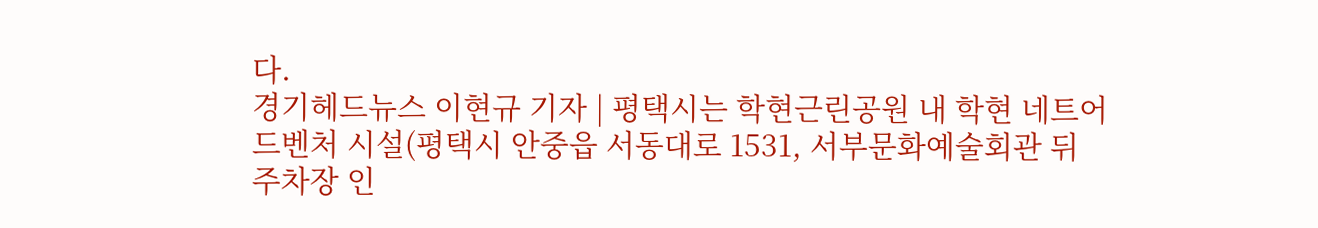다.
경기헤드뉴스 이현규 기자 | 평택시는 학현근린공원 내 학현 네트어드벤처 시설(평택시 안중읍 서동대로 1531, 서부문화예술회관 뒤 주차장 인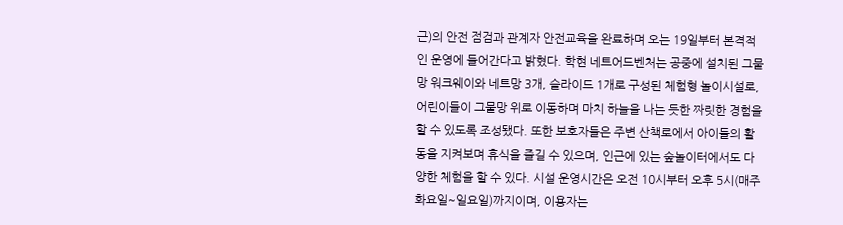근)의 안전 점검과 관계자 안전교육을 완료하며 오는 19일부터 본격적인 운영에 들어간다고 밝혔다. 학현 네트어드벤처는 공중에 설치된 그물망 워크웨이와 네트망 3개, 슬라이드 1개로 구성된 체험형 놀이시설로, 어린이들이 그물망 위로 이동하며 마치 하늘을 나는 듯한 짜릿한 경험을 할 수 있도록 조성됐다. 또한 보호자들은 주변 산책로에서 아이들의 활동을 지켜보며 휴식을 즐길 수 있으며, 인근에 있는 숲놀이터에서도 다양한 체험을 할 수 있다. 시설 운영시간은 오전 10시부터 오후 5시(매주 화요일~일요일)까지이며, 이용자는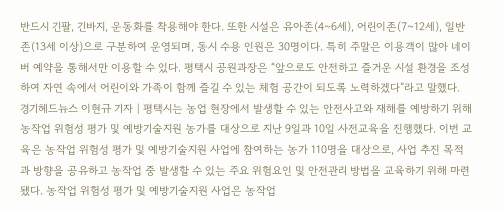반드시 긴팔, 긴바지, 운동화를 착용해야 한다. 또한 시설은 유아존(4~6세), 어린이존(7~12세), 일반존(13세 이상)으로 구분하여 운영되며, 동시 수용 인원은 30명이다. 특히 주말은 이용객이 많아 네이버 예약을 통해서만 이용할 수 있다. 평택시 공원과장은 “앞으로도 안전하고 즐거운 시설 환경을 조성하여 자연 속에서 어린이와 가족이 함께 즐길 수 있는 체험 공간이 되도록 노력하겠다”라고 말했다.
경기헤드뉴스 이현규 기자 | 평택시는 농업 현장에서 발생할 수 있는 안전사고와 재해를 예방하기 위해 농작업 위험성 평가 및 예방기술지원 농가를 대상으로 지난 9일과 10일 사전교육을 진행했다. 이번 교육은 농작업 위험성 평가 및 예방기술지원 사업에 참여하는 농가 110명을 대상으로, 사업 추진 목적과 방향을 공유하고 농작업 중 발생할 수 있는 주요 위험요인 및 안전관리 방법을 교육하기 위해 마련됐다. 농작업 위험성 평가 및 예방기술지원 사업은 농작업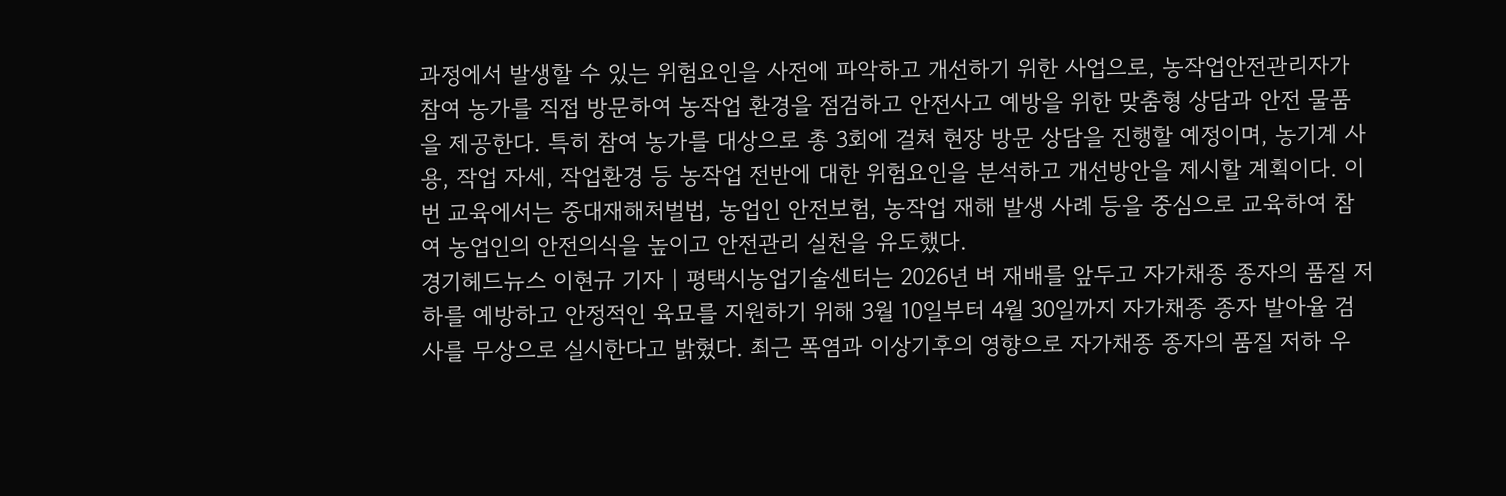과정에서 발생할 수 있는 위험요인을 사전에 파악하고 개선하기 위한 사업으로, 농작업안전관리자가 참여 농가를 직접 방문하여 농작업 환경을 점검하고 안전사고 예방을 위한 맞춤형 상담과 안전 물품을 제공한다. 특히 참여 농가를 대상으로 총 3회에 걸쳐 현장 방문 상담을 진행할 예정이며, 농기계 사용, 작업 자세, 작업환경 등 농작업 전반에 대한 위험요인을 분석하고 개선방안을 제시할 계획이다. 이번 교육에서는 중대재해처벌법, 농업인 안전보험, 농작업 재해 발생 사례 등을 중심으로 교육하여 참여 농업인의 안전의식을 높이고 안전관리 실천을 유도했다.
경기헤드뉴스 이현규 기자 | 평택시농업기술센터는 2026년 벼 재배를 앞두고 자가채종 종자의 품질 저하를 예방하고 안정적인 육묘를 지원하기 위해 3월 10일부터 4월 30일까지 자가채종 종자 발아율 검사를 무상으로 실시한다고 밝혔다. 최근 폭염과 이상기후의 영향으로 자가채종 종자의 품질 저하 우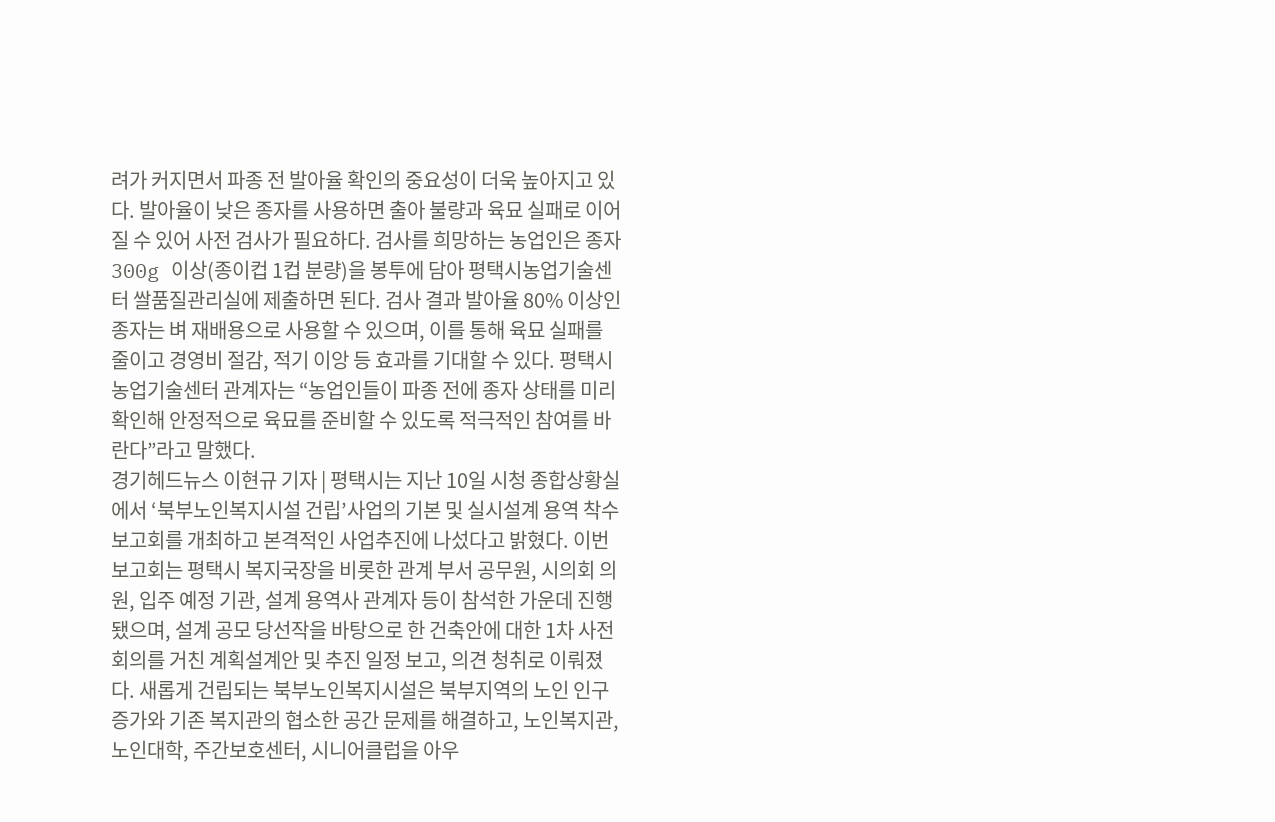려가 커지면서 파종 전 발아율 확인의 중요성이 더욱 높아지고 있다. 발아율이 낮은 종자를 사용하면 출아 불량과 육묘 실패로 이어질 수 있어 사전 검사가 필요하다. 검사를 희망하는 농업인은 종자 300g 이상(종이컵 1컵 분량)을 봉투에 담아 평택시농업기술센터 쌀품질관리실에 제출하면 된다. 검사 결과 발아율 80% 이상인 종자는 벼 재배용으로 사용할 수 있으며, 이를 통해 육묘 실패를 줄이고 경영비 절감, 적기 이앙 등 효과를 기대할 수 있다. 평택시농업기술센터 관계자는 “농업인들이 파종 전에 종자 상태를 미리 확인해 안정적으로 육묘를 준비할 수 있도록 적극적인 참여를 바란다”라고 말했다.
경기헤드뉴스 이현규 기자 | 평택시는 지난 10일 시청 종합상황실에서 ‘북부노인복지시설 건립’사업의 기본 및 실시설계 용역 착수보고회를 개최하고 본격적인 사업추진에 나섰다고 밝혔다. 이번 보고회는 평택시 복지국장을 비롯한 관계 부서 공무원, 시의회 의원, 입주 예정 기관, 설계 용역사 관계자 등이 참석한 가운데 진행됐으며, 설계 공모 당선작을 바탕으로 한 건축안에 대한 1차 사전회의를 거친 계획설계안 및 추진 일정 보고, 의견 청취로 이뤄졌다. 새롭게 건립되는 북부노인복지시설은 북부지역의 노인 인구 증가와 기존 복지관의 협소한 공간 문제를 해결하고, 노인복지관, 노인대학, 주간보호센터, 시니어클럽을 아우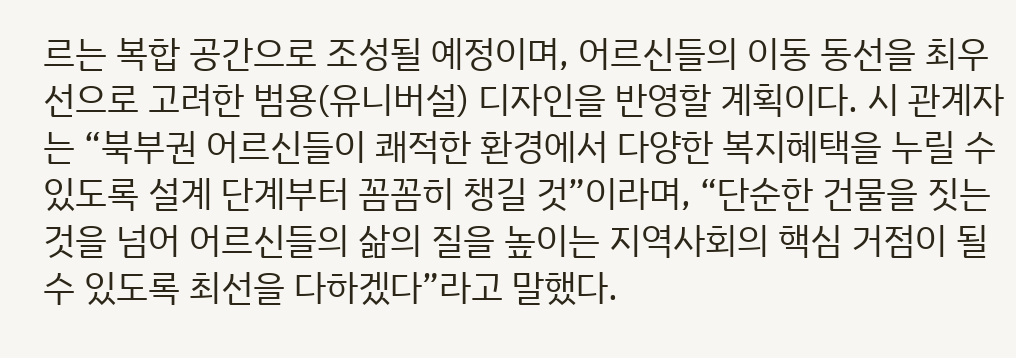르는 복합 공간으로 조성될 예정이며, 어르신들의 이동 동선을 최우선으로 고려한 범용(유니버설) 디자인을 반영할 계획이다. 시 관계자는 “북부권 어르신들이 쾌적한 환경에서 다양한 복지혜택을 누릴 수 있도록 설계 단계부터 꼼꼼히 챙길 것”이라며, “단순한 건물을 짓는 것을 넘어 어르신들의 삶의 질을 높이는 지역사회의 핵심 거점이 될 수 있도록 최선을 다하겠다”라고 말했다.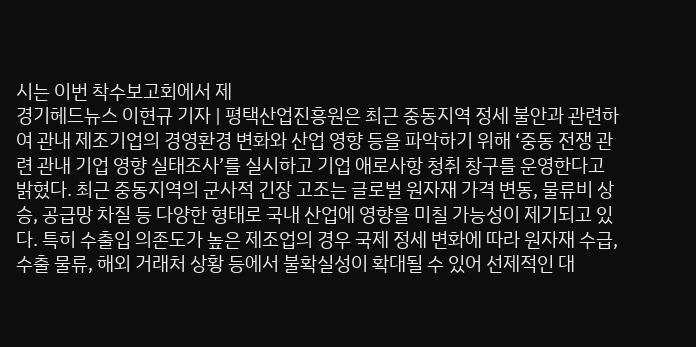시는 이번 착수보고회에서 제
경기헤드뉴스 이현규 기자 | 평택산업진흥원은 최근 중동지역 정세 불안과 관련하여 관내 제조기업의 경영환경 변화와 산업 영향 등을 파악하기 위해 ‘중동 전쟁 관련 관내 기업 영향 실태조사’를 실시하고 기업 애로사항 청취 창구를 운영한다고 밝혔다. 최근 중동지역의 군사적 긴장 고조는 글로벌 원자재 가격 변동, 물류비 상승, 공급망 차질 등 다양한 형태로 국내 산업에 영향을 미칠 가능성이 제기되고 있다. 특히 수출입 의존도가 높은 제조업의 경우 국제 정세 변화에 따라 원자재 수급, 수출 물류, 해외 거래처 상황 등에서 불확실성이 확대될 수 있어 선제적인 대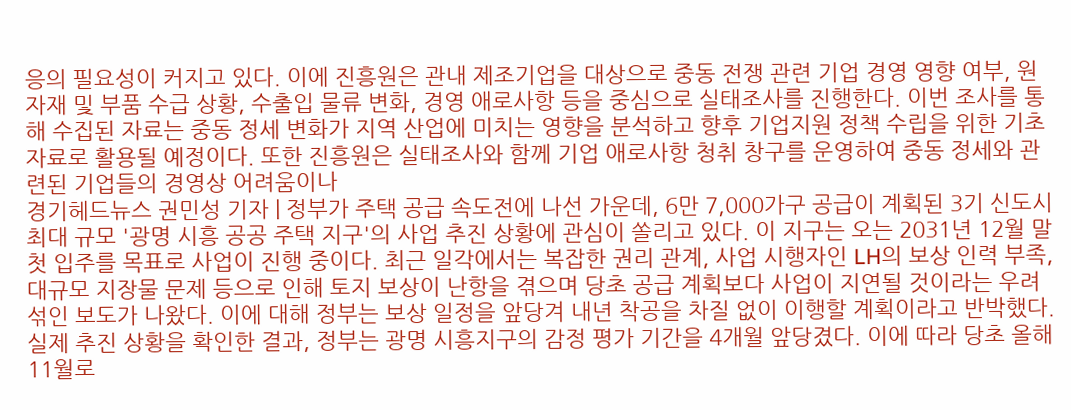응의 필요성이 커지고 있다. 이에 진흥원은 관내 제조기업을 대상으로 중동 전쟁 관련 기업 경영 영향 여부, 원자재 및 부품 수급 상황, 수출입 물류 변화, 경영 애로사항 등을 중심으로 실태조사를 진행한다. 이번 조사를 통해 수집된 자료는 중동 정세 변화가 지역 산업에 미치는 영향을 분석하고 향후 기업지원 정책 수립을 위한 기초자료로 활용될 예정이다. 또한 진흥원은 실태조사와 함께 기업 애로사항 청취 창구를 운영하여 중동 정세와 관련된 기업들의 경영상 어려움이나
경기헤드뉴스 권민성 기자 | 정부가 주택 공급 속도전에 나선 가운데, 6만 7,000가구 공급이 계획된 3기 신도시 최대 규모 '광명 시흥 공공 주택 지구'의 사업 추진 상황에 관심이 쏠리고 있다. 이 지구는 오는 2031년 12월 말 첫 입주를 목표로 사업이 진행 중이다. 최근 일각에서는 복잡한 권리 관계, 사업 시행자인 LH의 보상 인력 부족, 대규모 지장물 문제 등으로 인해 토지 보상이 난항을 겪으며 당초 공급 계획보다 사업이 지연될 것이라는 우려 섞인 보도가 나왔다. 이에 대해 정부는 보상 일정을 앞당겨 내년 착공을 차질 없이 이행할 계획이라고 반박했다. 실제 추진 상황을 확인한 결과, 정부는 광명 시흥지구의 감정 평가 기간을 4개월 앞당겼다. 이에 따라 당초 올해 11월로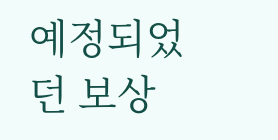예정되었던 보상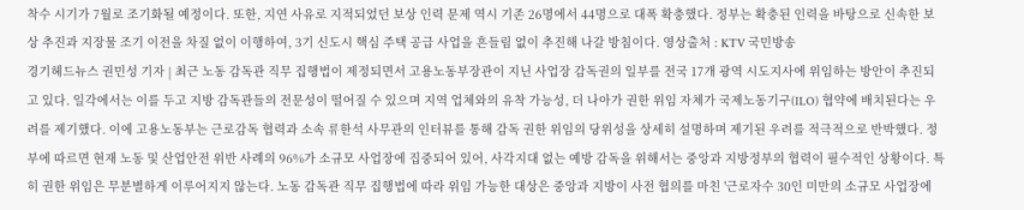착수 시기가 7월로 조기화될 예정이다. 또한, 지연 사유로 지적되었던 보상 인력 문제 역시 기존 26명에서 44명으로 대폭 확충했다. 정부는 확충된 인력을 바탕으로 신속한 보상 추진과 지장물 조기 이전을 차질 없이 이행하여, 3기 신도시 핵심 주택 공급 사업을 흔들림 없이 추진해 나갈 방침이다. 영상출처 : KTV 국민방송
경기헤드뉴스 권민성 기자 | 최근 노동 감독관 직무 집행법이 제정되면서 고용노동부장관이 지닌 사업장 감독권의 일부를 전국 17개 광역 시도지사에 위임하는 방안이 추진되고 있다. 일각에서는 이를 두고 지방 감독관들의 전문성이 떨어질 수 있으며 지역 업체와의 유착 가능성, 더 나아가 권한 위임 자체가 국제노동기구(ILO) 협약에 배치된다는 우려를 제기했다. 이에 고용노동부는 근로감독 협력과 소속 류한석 사무관의 인터뷰를 통해 감독 권한 위임의 당위성을 상세히 설명하며 제기된 우려를 적극적으로 반박했다. 정부에 따르면 현재 노동 및 산업안전 위반 사례의 96%가 소규모 사업장에 집중되어 있어, 사각지대 없는 예방 감독을 위해서는 중앙과 지방정부의 협력이 필수적인 상황이다. 특히 권한 위임은 무분별하게 이루어지지 않는다. 노동 감독관 직무 집행법에 따라 위임 가능한 대상은 중앙과 지방이 사전 협의를 마친 '근로자수 30인 미만의 소규모 사업장에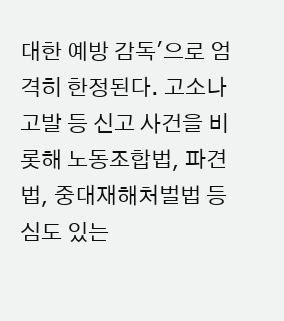대한 예방 감독'으로 엄격히 한정된다. 고소나 고발 등 신고 사건을 비롯해 노동조합법, 파견법, 중대재해처벌법 등 심도 있는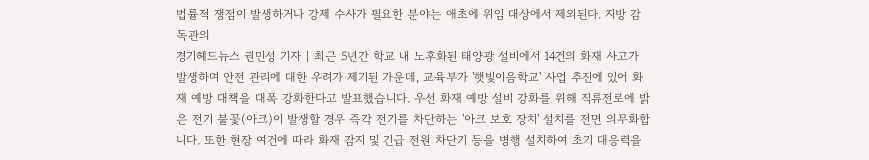법률적 쟁점이 발생하거나 강제 수사가 필요한 분야는 애초에 위임 대상에서 제외된다. 지방 감독관의
경기헤드뉴스 권민성 기자 | 최근 5년간 학교 내 노후화된 태양광 설비에서 14건의 화재 사고가 발생하며 안전 관리에 대한 우려가 제기된 가운데, 교육부가 '햇빛이음학교' 사업 추진에 있어 화재 예방 대책을 대폭 강화한다고 발표했습니다. 우선 화재 예방 설비 강화를 위해 직류전로에 밝은 전기 불꽃(아크)이 발생할 경우 즉각 전기를 차단하는 '아크 보호 장치' 설치를 전면 의무화합니다. 또한 현장 여건에 따라 화재 감지 및 긴급 전원 차단기 등을 병행 설치하여 초기 대응력을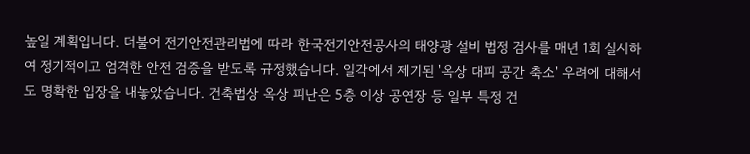높일 계획입니다. 더불어 전기안전관리법에 따라 한국전기안전공사의 태양광 설비 법정 검사를 매년 1회 실시하여 정기적이고 엄격한 안전 검증을 받도록 규정했습니다. 일각에서 제기된 '옥상 대피 공간 축소' 우려에 대해서도 명확한 입장을 내놓았습니다. 건축법상 옥상 피난은 5층 이상 공연장 등 일부 특정 건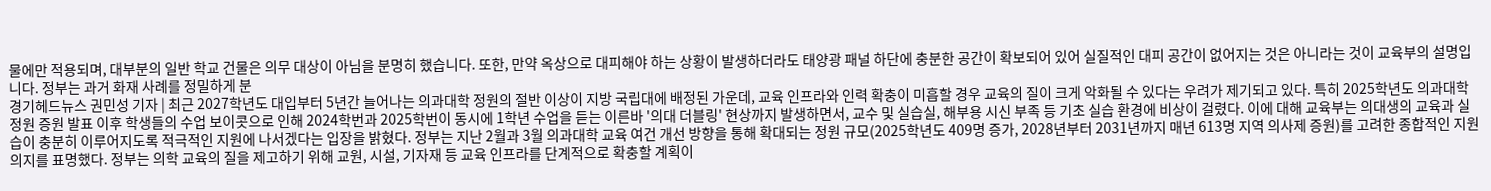물에만 적용되며, 대부분의 일반 학교 건물은 의무 대상이 아님을 분명히 했습니다. 또한, 만약 옥상으로 대피해야 하는 상황이 발생하더라도 태양광 패널 하단에 충분한 공간이 확보되어 있어 실질적인 대피 공간이 없어지는 것은 아니라는 것이 교육부의 설명입니다. 정부는 과거 화재 사례를 정밀하게 분
경기헤드뉴스 권민성 기자 | 최근 2027학년도 대입부터 5년간 늘어나는 의과대학 정원의 절반 이상이 지방 국립대에 배정된 가운데, 교육 인프라와 인력 확충이 미흡할 경우 교육의 질이 크게 악화될 수 있다는 우려가 제기되고 있다. 특히 2025학년도 의과대학 정원 증원 발표 이후 학생들의 수업 보이콧으로 인해 2024학번과 2025학번이 동시에 1학년 수업을 듣는 이른바 '의대 더블링' 현상까지 발생하면서, 교수 및 실습실, 해부용 시신 부족 등 기초 실습 환경에 비상이 걸렸다. 이에 대해 교육부는 의대생의 교육과 실습이 충분히 이루어지도록 적극적인 지원에 나서겠다는 입장을 밝혔다. 정부는 지난 2월과 3월 의과대학 교육 여건 개선 방향을 통해 확대되는 정원 규모(2025학년도 409명 증가, 2028년부터 2031년까지 매년 613명 지역 의사제 증원)를 고려한 종합적인 지원 의지를 표명했다. 정부는 의학 교육의 질을 제고하기 위해 교원, 시설, 기자재 등 교육 인프라를 단계적으로 확충할 계획이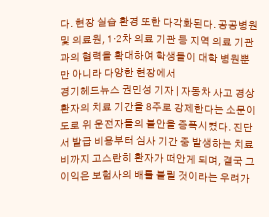다. 현장 실습 환경 또한 다각화된다. 공공병원 및 의료원, 1·2차 의료 기관 등 지역 의료 기관과의 협력을 확대하여 학생들이 대학 병원뿐만 아니라 다양한 현장에서
경기헤드뉴스 권민성 기자 | 자동차 사고 경상환자의 치료 기간을 8주로 강제한다는 소문이 도로 위 운전자들의 불안을 증폭시켰다. 진단서 발급 비용부터 심사 기간 중 발생하는 치료비까지 고스란히 환자가 떠안게 되며, 결국 그 이익은 보험사의 배를 불릴 것이라는 우려가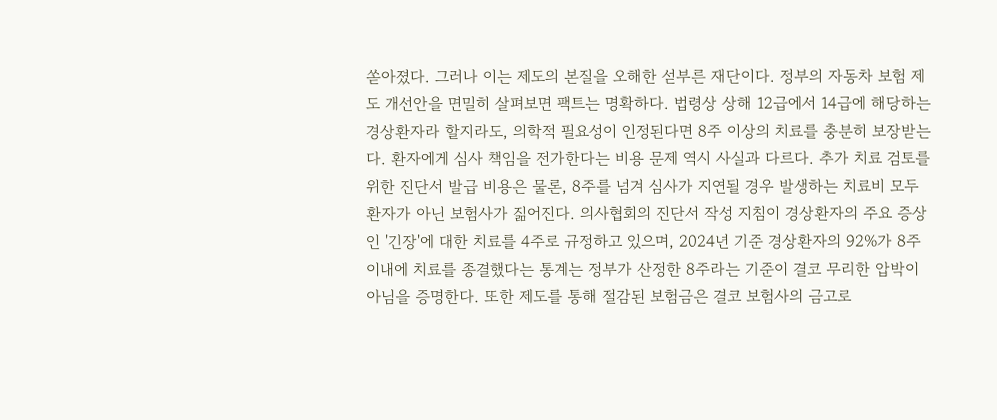쏟아졌다. 그러나 이는 제도의 본질을 오해한 섣부른 재단이다. 정부의 자동차 보험 제도 개선안을 면밀히 살펴보면 팩트는 명확하다. 법령상 상해 12급에서 14급에 해당하는 경상환자라 할지라도, 의학적 필요성이 인정된다면 8주 이상의 치료를 충분히 보장받는다. 환자에게 심사 책임을 전가한다는 비용 문제 역시 사실과 다르다. 추가 치료 검토를 위한 진단서 발급 비용은 물론, 8주를 넘겨 심사가 지연될 경우 발생하는 치료비 모두 환자가 아닌 보험사가 짊어진다. 의사협회의 진단서 작성 지침이 경상환자의 주요 증상인 '긴장'에 대한 치료를 4주로 규정하고 있으며, 2024년 기준 경상환자의 92%가 8주 이내에 치료를 종결했다는 통계는 정부가 산정한 8주라는 기준이 결코 무리한 압박이 아님을 증명한다. 또한 제도를 통해 절감된 보험금은 결코 보험사의 금고로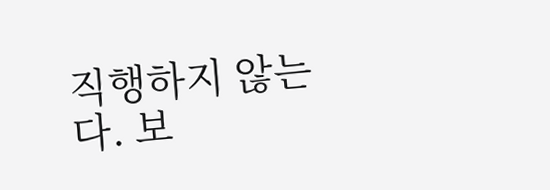직행하지 않는다. 보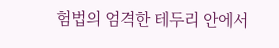험법의 엄격한 테두리 안에서